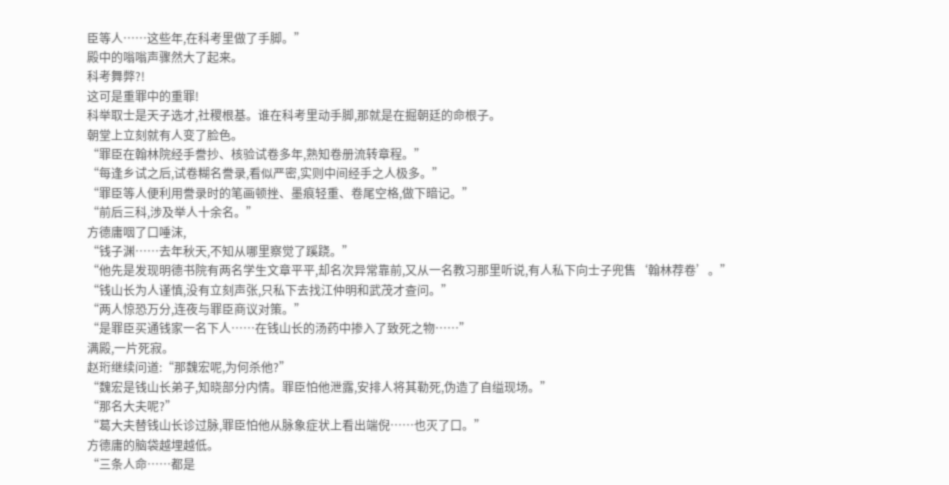臣等人……这些年,在科考里做了手脚。”
殿中的嗡嗡声骤然大了起来。
科考舞弊?!
这可是重罪中的重罪!
科举取士是天子选才,社稷根基。谁在科考里动手脚,那就是在掘朝廷的命根子。
朝堂上立刻就有人变了脸色。
“罪臣在翰林院经手誊抄、核验试卷多年,熟知卷册流转章程。”
“每逢乡试之后,试卷糊名誊录,看似严密,实则中间经手之人极多。”
“罪臣等人便利用誊录时的笔画顿挫、墨痕轻重、卷尾空格,做下暗记。”
“前后三科,涉及举人十余名。”
方德庸咽了口唾沫,
“钱子渊……去年秋天,不知从哪里察觉了蹊跷。”
“他先是发现明德书院有两名学生文章平平,却名次异常靠前,又从一名教习那里听说,有人私下向士子兜售‘翰林荐卷’。”
“钱山长为人谨慎,没有立刻声张,只私下去找江仲明和武茂才查问。”
“两人惊恐万分,连夜与罪臣商议对策。”
“是罪臣买通钱家一名下人……在钱山长的汤药中掺入了致死之物……”
满殿,一片死寂。
赵珩继续问道:“那魏宏呢,为何杀他?”
“魏宏是钱山长弟子,知晓部分内情。罪臣怕他泄露,安排人将其勒死,伪造了自缢现场。”
“那名大夫呢?”
“葛大夫替钱山长诊过脉,罪臣怕他从脉象症状上看出端倪……也灭了口。”
方德庸的脑袋越埋越低。
“三条人命……都是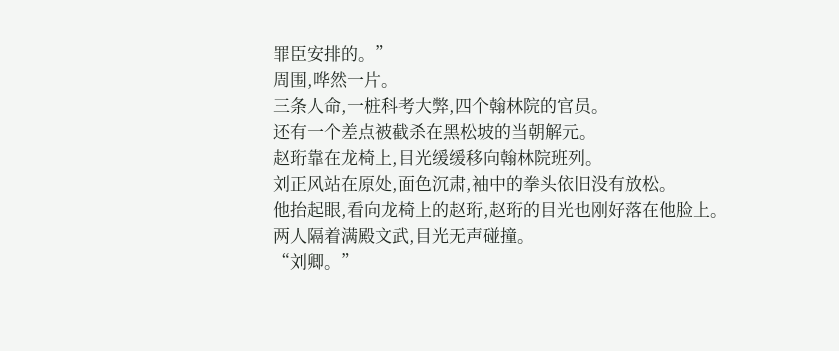罪臣安排的。”
周围,哗然一片。
三条人命,一桩科考大弊,四个翰林院的官员。
还有一个差点被截杀在黑松坡的当朝解元。
赵珩靠在龙椅上,目光缓缓移向翰林院班列。
刘正风站在原处,面色沉肃,袖中的拳头依旧没有放松。
他抬起眼,看向龙椅上的赵珩,赵珩的目光也刚好落在他脸上。
两人隔着满殿文武,目光无声碰撞。
“刘卿。”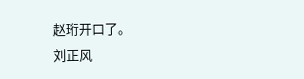赵珩开口了。
刘正风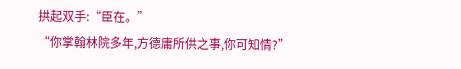拱起双手:“臣在。”
“你掌翰林院多年,方德庸所供之事,你可知情?”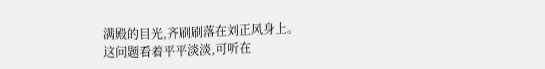满殿的目光,齐刷刷落在刘正风身上。
这问题看着平平淡淡,可听在